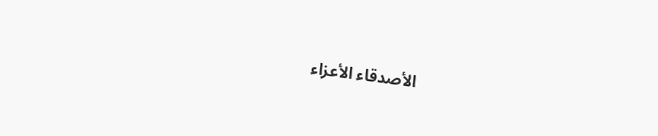الأصدقاء الأعزاء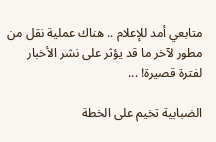متابعي أمد للإعلام .. هناك عملية نقل من مطور لآخر ما قد يؤثر على نشر الأخبار لفترة قصيرة! ...

الضبابية تخيم على الخطة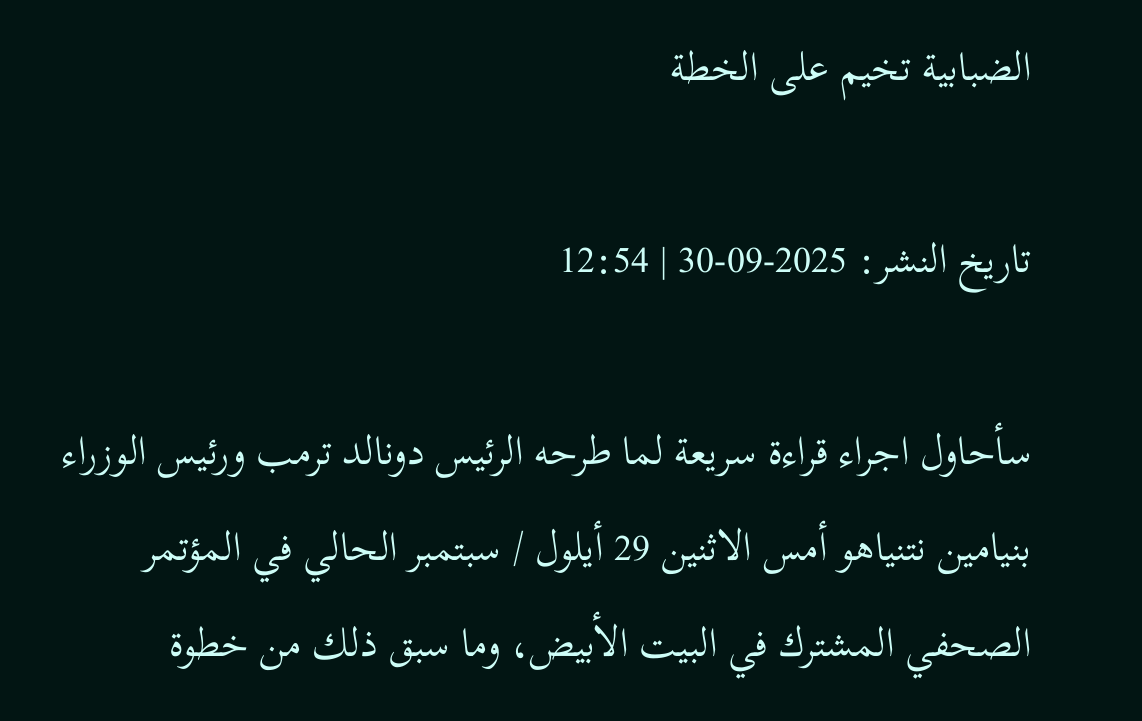الضبابية تخيم على الخطة

تاريخ النشر: 2025-09-30 | 12:54

سأحاول اجراء قراءة سريعة لما طرحه الرئيس دونالد ترمب ورئيس الوزراء بنيامين نتنياهو أمس الاثنين 29 أيلول / سبتمبر الحالي في المؤتمر الصحفي المشترك في البيت الأبيض، وما سبق ذلك من خطوة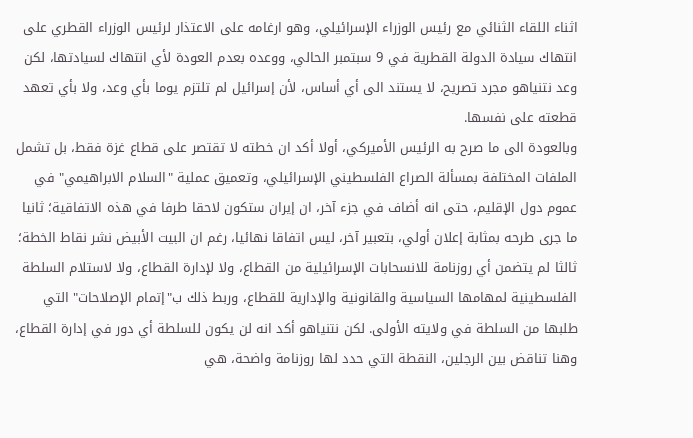اثناء اللقاء الثنائي مع رئيس الوزراء الإسرائيلي، وهو ارغامه على الاعتذار لرئيس الوزراء القطري على انتهاك سيادة الدولة القطرية في 9 سبتمبر الحالي، ووعده بعدم العودة لأي انتهاك لسيادتها، لكن وعد نتنياهو مجرد تصريح، لا يستند الى أي أساس، لأن إسرائيل لم تلتزم يوما بأي وعد، ولا بأي تعهد قطعته على نفسها.
وبالعودة الى ما صرح به الرئيس الأميركي، أولا أكد ان خطته لا تقتصر على قطاع غزة فقط، بل تشمل الملفات المختلفة بمسألة الصراع الفلسطيني الإسرائيلي، وتعميق عملية "السلام الابراهيمي" في عموم دول الإقليم، حتى انه أضاف في جزء آخر، ان إيران ستكون لاحقا طرفا في هذه الاتفاقية؛ ثانيا ما جرى طرحه بمثابة إعلان أولي، بتعبير آخر، ليس اتفاقا نهائيا، رغم ان البيت الأبيض نشر نقاط الخطة؛ ثالثا لم يتضمن أي روزنامة للانسحابات الإسرائيلية من القطاع، ولا لإدارة القطاع، ولا لاستلام السلطة الفلسطينية لمهامها السياسية والقانونية والإدارية للقطاع، وربط ذلك ب"إتمام الإصلاحات" التي طلبها من السلطة في ولايته الأولى. لكن نتنياهو أكد انه لن يكون للسلطة أي دور في إدارة القطاع، وهنا تناقض بين الرجلين، النقطة التي حدد لها روزنامة واضحة، هي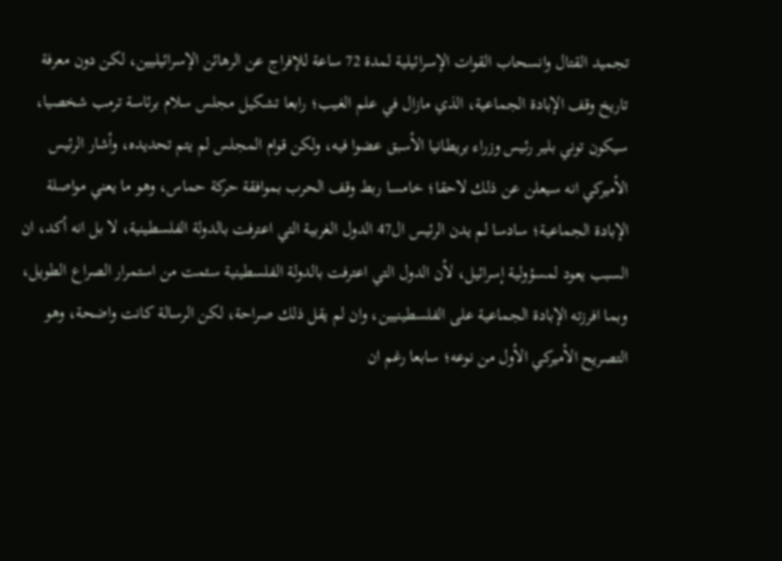تجميد القتال وانسحاب القوات الإسرائيلية لمدة 72 ساعة للإفراج عن الرهائن الإسرائيليين، لكن دون معرفة تاريخ وقف الإبادة الجماعية، الذي مازال في علم الغيب؛ رابعا تشكيل مجلس سلام برئاسة ترمب شخصيا، سيكون توني بلير رئيس وزراء بريطانيا الأسبق عضوا فيه، ولكن قوام المجلس لم يتم تحديده، وأشار الرئيس الأميركي انه سيعلن عن ذلك لاحقا؛ خامسا ربط وقف الحرب بموافقة حركة حماس، وهو ما يعني مواصلة الإبادة الجماعية؛ سادسا لم يدن الرئيس ال47 الدول الغربية التي اعترفت بالدولة الفلسطينية، لا بل انه أكد، ان السبب يعود لمسؤولية إسرائيل، لأن الدول التي اعترفت بالدولة الفلسطينية سئمت من استمرار الصراع الطويل، وبما افرزته الإبادة الجماعية على الفلسطينيين، وان لم يقل ذلك صراحة، لكن الرسالة كانت واضحة، وهو التصريح الأميركي الأول من نوعه؛ سابعا رغم ان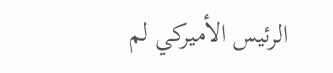الرئيس الأميركي لم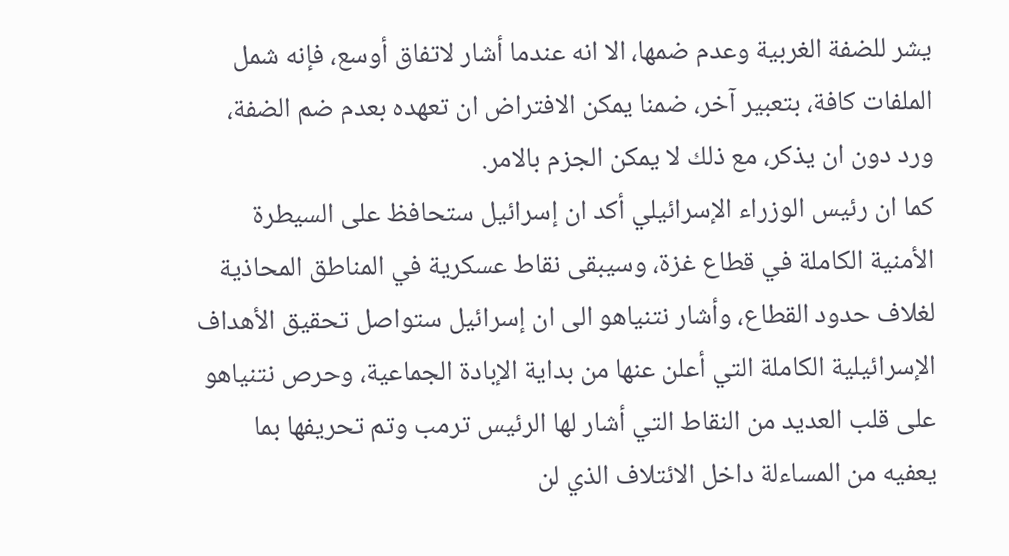يشر للضفة الغربية وعدم ضمها، الا انه عندما أشار لاتفاق أوسع، فإنه شمل الملفات كافة، بتعبير آخر، ضمنا يمكن الافتراض ان تعهده بعدم ضم الضفة، ورد دون ان يذكر، مع ذلك لا يمكن الجزم بالامر.
كما ان رئيس الوزراء الإسرائيلي أكد ان إسرائيل ستحافظ على السيطرة الأمنية الكاملة في قطاع غزة، وسيبقى نقاط عسكرية في المناطق المحاذية لغلاف حدود القطاع، وأشار نتنياهو الى ان إسرائيل ستواصل تحقيق الأهداف الإسرائيلية الكاملة التي أعلن عنها من بداية الإبادة الجماعية، وحرص نتنياهو على قلب العديد من النقاط التي أشار لها الرئيس ترمب وتم تحريفها بما يعفيه من المساءلة داخل الائتلاف الذي لن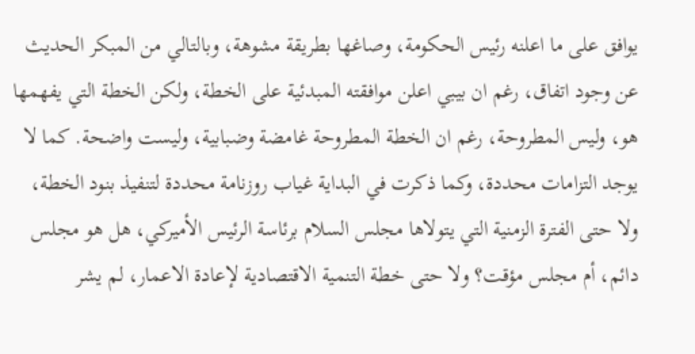يوافق على ما اعلنه رئيس الحكومة، وصاغها بطريقة مشوهة، وبالتالي من المبكر الحديث عن وجود اتفاق، رغم ان بيبي اعلن موافقته المبدئية على الخطة، ولكن الخطة التي يفهمها هو، وليس المطروحة، رغم ان الخطة المطروحة غامضة وضبابية، وليست واضحة. كما لا يوجد التزامات محددة، وكما ذكرت في البداية غياب روزنامة محددة لتنفيذ بنود الخطة، ولا حتى الفترة الزمنية التي يتولاها مجلس السلام برئاسة الرئيس الأميركي، هل هو مجلس دائم، أم مجلس مؤقت؟ ولا حتى خطة التنمية الاقتصادية لإعادة الاعمار، لم يشر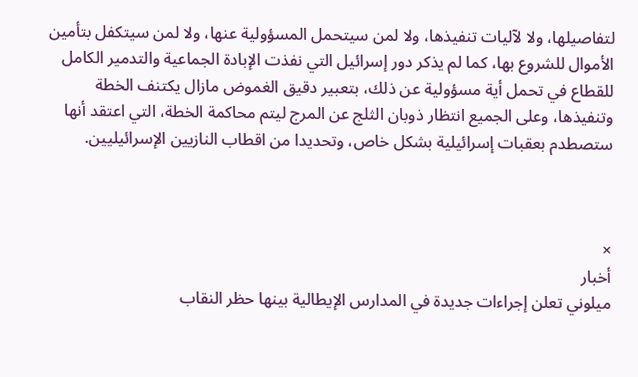لتفاصيلها، ولا لآليات تنفيذها، ولا لمن سيتحمل المسؤولية عنها، ولا لمن سيتكفل بتأمين الأموال للشروع بها، كما لم يذكر دور إسرائيل التي نفذت الإبادة الجماعية والتدمير الكامل للقطاع في تحمل أية مسؤولية عن ذلك، بتعبير دقيق الغموض مازال يكتنف الخطة وتنفيذها، وعلى الجميع انتظار ذوبان الثلج عن المرج ليتم محاكمة الخطة، التي اعتقد أنها ستصطدم بعقبات إسرائيلية بشكل خاص، وتحديدا من اقطاب النازيين الإسرائيليين.



×
أخبار
ميلوني تعلن إجراءات جديدة في المدارس الإيطالية بينها حظر النقاب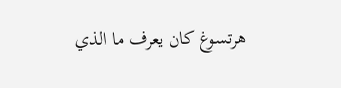هرتسوغ كان يعرف ما الذي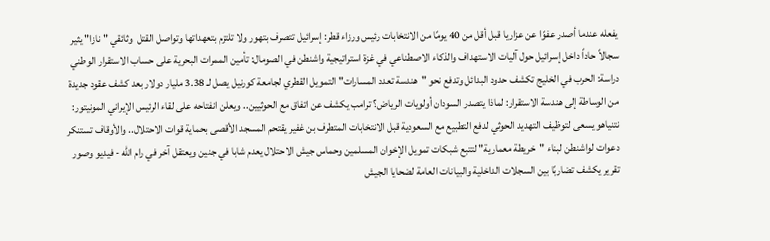يفعله عندما أصدر عفوًا عن عزاريا قبل أقل من 40 يومًا من الانتخابات رئيس ورزاء قطر: إسرائيل تتصرف بتهور ولا تلتزم بتعهداتها وتواصل القتل  وثائقي "نازا" يثير سجالاً حاداً داخل إسرائيل حول آليات الاستهداف والذكاء الاصطناعي في غزة استراتيجية واشنطن في الصومال: تأمين الممرات البحرية على حساب الاستقرار الوطني دراسة: الحرب في الخليج تكشف حدود البدائل وتدفع نحو "هندسة تعدد المسارات" التمويل القطري لجامعة كورنيل يصل لـ 3.38 مليار دولار بعد كشف عقود جديدة من الوساطة إلى هندسة الاستقرار: لماذا يتصدر السودان أولويات الرياض؟ ترامب يكشف عن اتفاق مع الحوثيين.. ويعلن انفتاحه على لقاء الرئيس الإيراني المونيتور: نتنياهو يسعى لتوظيف التهديد الحوثي لدفع التطبيع مع السعودية قبل الانتخابات المتطرف بن غفير يقتحم المسجد الأقصى بحماية قوات الاحتلال.. والأوقاف تستنكر دعوات لواشنطن لبناء "خريطة معمارية" لتتبع شبكات تمويل الإخوان المسلمين وحماس جيش الاحتلال يعدم شابا في جنين ويعتقل آخر في رام الله - فيديو وصور تقرير يكشف تضاربًا بين السجلات الداخلية والبيانات العامة لضحايا الجيش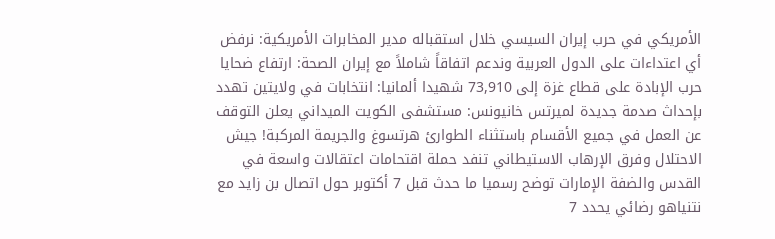الأمريكي في حرب إيران السيسي خلال استقباله مدير المخابرات الأمريكية: نرفض أي اعتداءات على الدول العربية وندعم اتفاقاً شاملاً مع إيران الصحة: ارتفاع ضحايا حرب الإبادة على قطاع غزة إلى 73,910 شهيدا ألمانيا: انتخابات في ولايتين تهدد بإحداث صدمة جديدة لميرتس خانيونس: مستشفى الكويت الميداني يعلن التوقف عن العمل في جميع الأقسام باستثناء الطوارئ هرتسوغ والجريمة المركبة! جيش الاحتلال وفرق الإرهاب الاستيطاني تنفد حملة اقتحامات اعتقالات واسعة في القدس والضفة الإمارات توضح رسميا ما حدث قبل 7 أكتوبر حول اتصال بن زايد مع نتنياهو رضائي يحدد 7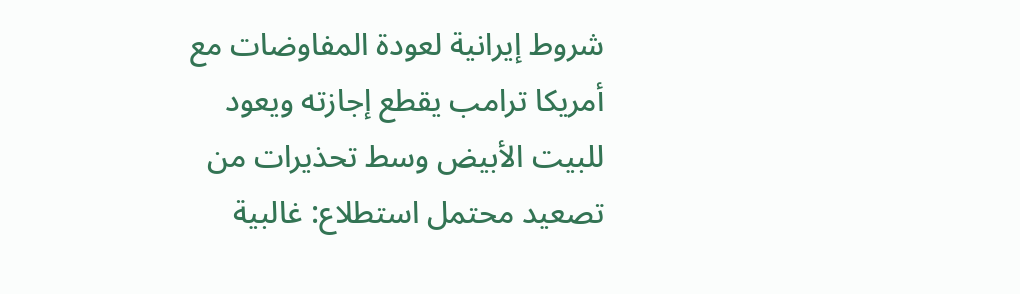شروط إيرانية لعودة المفاوضات مع أمريكا ترامب يقطع إجازته ويعود للبيت الأبيض وسط تحذيرات من تصعيد محتمل استطلاع: غالبية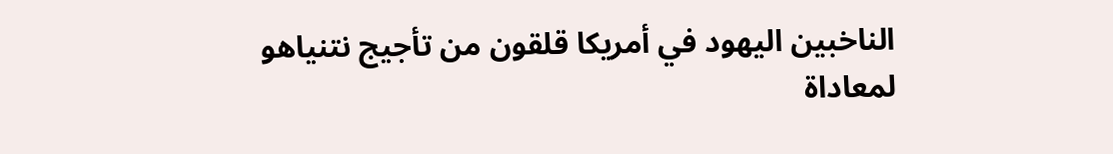الناخبين اليهود في أمريكا قلقون من تأجيج نتنياهو لمعاداة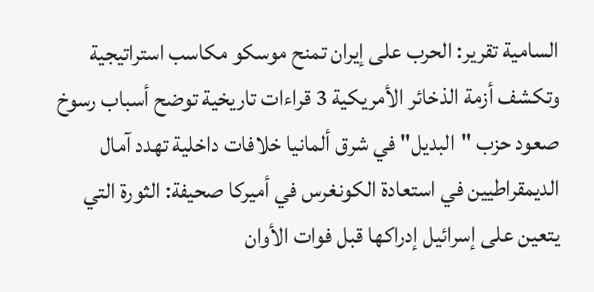السامية تقرير: الحرب على إيران تمنح موسكو مكاسب استراتيجية وتكشف أزمة الذخائر الأمريكية 3 قراءات تاريخية توضح أسباب رسوخ صعود حزب "البديل" في شرق ألمانيا خلافات داخلية تهدد آمال الديمقراطيين في استعادة الكونغرس في أميركا صحيفة: الثورة التي يتعين على إسرائيل إدراكها قبل فوات الأوان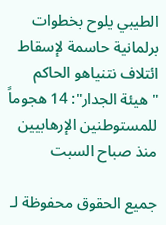الطيبي يلوح بخطوات برلمانية حاسمة لإسقاط ائتلاف نتنياهو الحاكم "هيئة الجدار": 14 هجوماً للمستوطنين الإرهابيين منذ صباح السبت

جميع الحقوق محفوظة لـ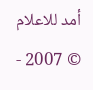أمد للاعلام © 2007 -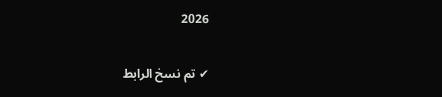2026

✔ تم نسخ الرابط